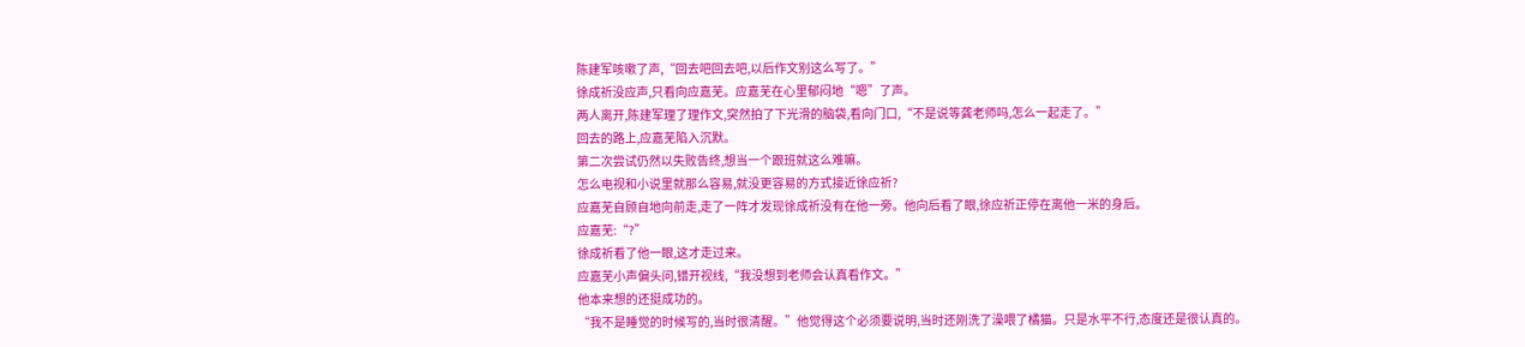陈建军咳嗽了声,“回去吧回去吧,以后作文别这么写了。”
徐成祈没应声,只看向应嘉芜。应嘉芜在心里郁闷地“嗯”了声。
两人离开,陈建军理了理作文,突然拍了下光滑的脑袋,看向门口,“不是说等龚老师吗,怎么一起走了。”
回去的路上,应嘉芜陷入沉默。
第二次尝试仍然以失败告终,想当一个跟班就这么难嘛。
怎么电视和小说里就那么容易,就没更容易的方式接近徐应祈?
应嘉芜自顾自地向前走,走了一阵才发现徐成祈没有在他一旁。他向后看了眼,徐应祈正停在离他一米的身后。
应嘉芜:“?”
徐成祈看了他一眼,这才走过来。
应嘉芜小声偏头问,错开视线,“我没想到老师会认真看作文。”
他本来想的还挺成功的。
“我不是睡觉的时候写的,当时很清醒。”他觉得这个必须要说明,当时还刚洗了澡喂了橘猫。只是水平不行,态度还是很认真的。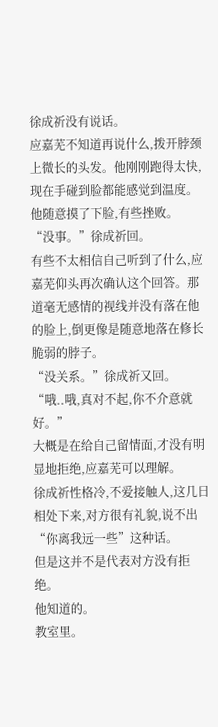徐成祈没有说话。
应嘉芜不知道再说什么,拨开脖颈上微长的头发。他刚刚跑得太快,现在手碰到脸都能感觉到温度。他随意摸了下脸,有些挫败。
“没事。”徐成祈回。
有些不太相信自己听到了什么,应嘉芜仰头再次确认这个回答。那道毫无感情的视线并没有落在他的脸上,倒更像是随意地落在修长脆弱的脖子。
“没关系。”徐成祈又回。
“哦..哦,真对不起,你不介意就好。”
大概是在给自己留情面,才没有明显地拒绝,应嘉芜可以理解。
徐成祈性格冷,不爱接触人,这几日相处下来,对方很有礼貌,说不出“你离我远一些”这种话。
但是这并不是代表对方没有拒绝。
他知道的。
教室里。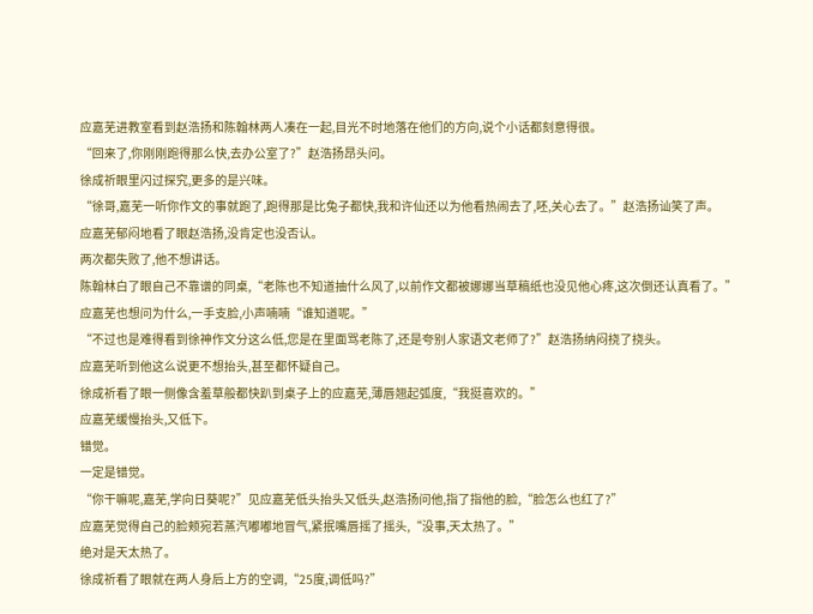应嘉芜进教室看到赵浩扬和陈翰林两人凑在一起,目光不时地落在他们的方向,说个小话都刻意得很。
“回来了,你刚刚跑得那么快,去办公室了?”赵浩扬昂头问。
徐成祈眼里闪过探究,更多的是兴味。
“徐哥,嘉芜一听你作文的事就跑了,跑得那是比兔子都快,我和许仙还以为他看热闹去了,呸,关心去了。”赵浩扬讪笑了声。
应嘉芜郁闷地看了眼赵浩扬,没肯定也没否认。
两次都失败了,他不想讲话。
陈翰林白了眼自己不靠谱的同桌,“老陈也不知道抽什么风了,以前作文都被娜娜当草稿纸也没见他心疼,这次倒还认真看了。”
应嘉芜也想问为什么,一手支脸,小声喃喃“谁知道呢。”
“不过也是难得看到徐神作文分这么低,您是在里面骂老陈了,还是夸别人家语文老师了?”赵浩扬纳闷挠了挠头。
应嘉芜听到他这么说更不想抬头,甚至都怀疑自己。
徐成祈看了眼一侧像含羞草般都快趴到桌子上的应嘉芜,薄唇翘起弧度,“我挺喜欢的。”
应嘉芜缓慢抬头,又低下。
错觉。
一定是错觉。
“你干嘛呢,嘉芜,学向日葵呢?”见应嘉芜低头抬头又低头,赵浩扬问他,指了指他的脸,“脸怎么也红了?”
应嘉芜觉得自己的脸颊宛若蒸汽嘟嘟地冒气,紧抿嘴唇摇了摇头,“没事,天太热了。”
绝对是天太热了。
徐成祈看了眼就在两人身后上方的空调,“25度,调低吗?”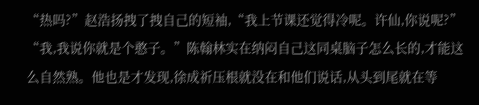“热吗?”赵浩扬拽了拽自己的短袖,“我上节课还觉得冷呢。许仙,你说呢?”
“我,我说你就是个憨子。”陈翰林实在纳闷自己这同桌脑子怎么长的,才能这么自然熟。他也是才发现,徐成祈压根就没在和他们说话,从头到尾就在等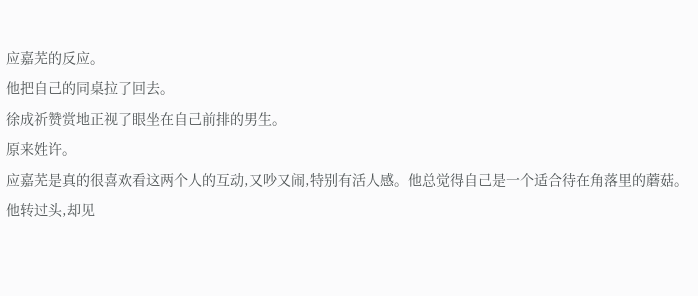应嘉芜的反应。
他把自己的同桌拉了回去。
徐成祈赞赏地正视了眼坐在自己前排的男生。
原来姓许。
应嘉芜是真的很喜欢看这两个人的互动,又吵又闹,特别有活人感。他总觉得自己是一个适合待在角落里的蘑菇。
他转过头,却见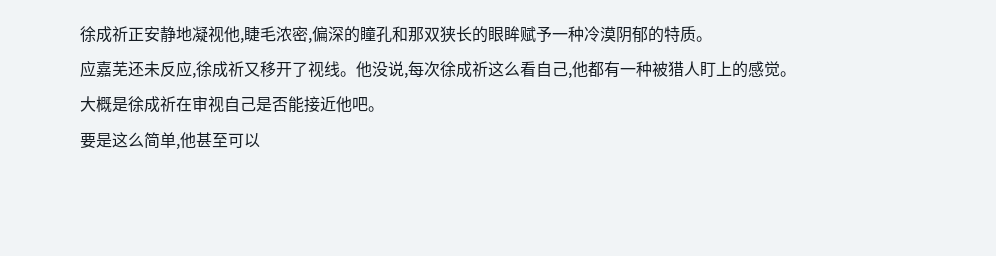徐成祈正安静地凝视他,睫毛浓密,偏深的瞳孔和那双狭长的眼眸赋予一种冷漠阴郁的特质。
应嘉芜还未反应,徐成祈又移开了视线。他没说,每次徐成祈这么看自己,他都有一种被猎人盯上的感觉。
大概是徐成祈在审视自己是否能接近他吧。
要是这么简单,他甚至可以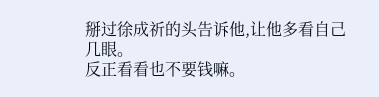掰过徐成祈的头告诉他,让他多看自己几眼。
反正看看也不要钱嘛。